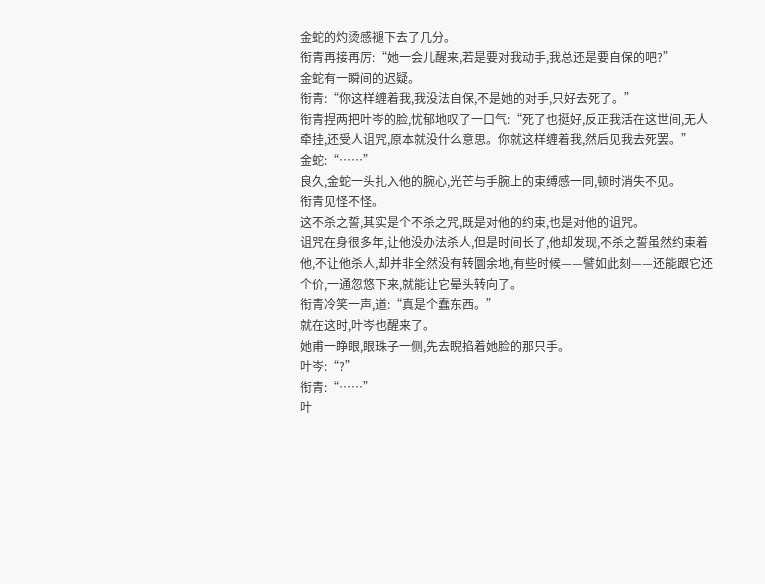金蛇的灼烫感褪下去了几分。
衔青再接再厉:“她一会儿醒来,若是要对我动手,我总还是要自保的吧?”
金蛇有一瞬间的迟疑。
衔青:“你这样缠着我,我没法自保,不是她的对手,只好去死了。”
衔青捏两把叶岑的脸,忧郁地叹了一口气:“死了也挺好,反正我活在这世间,无人牵挂,还受人诅咒,原本就没什么意思。你就这样缠着我,然后见我去死罢。”
金蛇:“……”
良久,金蛇一头扎入他的腕心,光芒与手腕上的束缚感一同,顿时消失不见。
衔青见怪不怪。
这不杀之誓,其实是个不杀之咒,既是对他的约束,也是对他的诅咒。
诅咒在身很多年,让他没办法杀人,但是时间长了,他却发现,不杀之誓虽然约束着他,不让他杀人,却并非全然没有转圜余地,有些时候——譬如此刻——还能跟它还个价,一通忽悠下来,就能让它晕头转向了。
衔青冷笑一声,道:“真是个蠢东西。”
就在这时,叶岑也醒来了。
她甫一睁眼,眼珠子一侧,先去睨掐着她脸的那只手。
叶岑:“?”
衔青:“……”
叶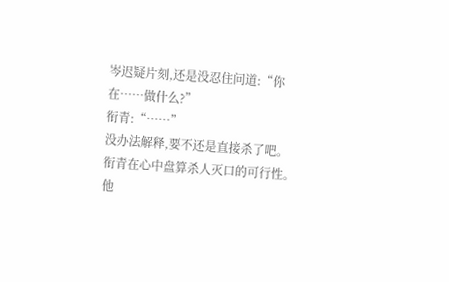岑迟疑片刻,还是没忍住问道:“你在……做什么?”
衔青:“……”
没办法解释,要不还是直接杀了吧。
衔青在心中盘算杀人灭口的可行性。
他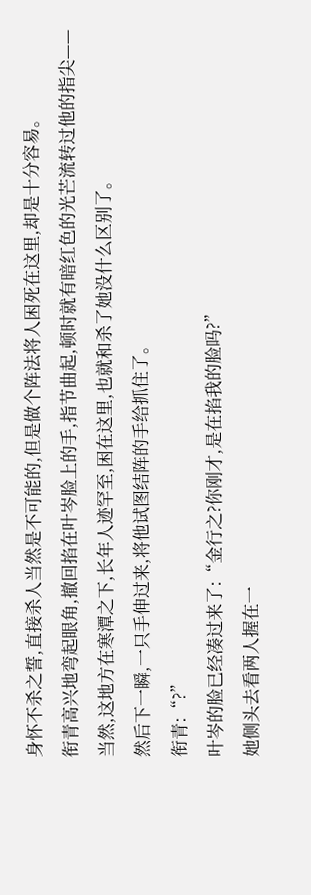身怀不杀之誓,直接杀人当然是不可能的,但是做个阵法将人困死在这里,却是十分容易。
衔青高兴地弯起眼角,撤回掐在叶岑脸上的手,指节曲起,顿时就有暗红色的光芒流转过他的指尖——
当然,这地方在寒潭之下,长年人迹罕至,困在这里,也就和杀了她没什么区别了。
然后下一瞬,一只手伸过来,将他试图结阵的手给抓住了。
衔青:“?”
叶岑的脸已经凑过来了:“金行之?你刚才,是在掐我的脸吗?”
她侧头去看两人握在一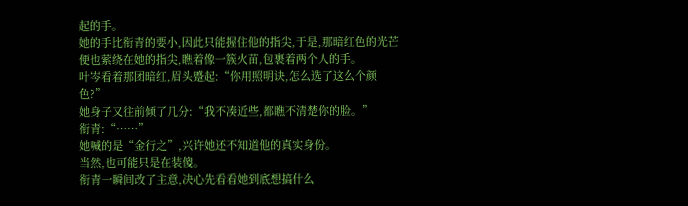起的手。
她的手比衔青的要小,因此只能握住他的指尖,于是,那暗红色的光芒便也萦绕在她的指尖,瞧着像一簇火苗,包裹着两个人的手。
叶岑看着那团暗红,眉头蹙起:“你用照明诀,怎么选了这么个颜色?”
她身子又往前倾了几分:“我不凑近些,都瞧不清楚你的脸。”
衔青:“……”
她喊的是“金行之”,兴许她还不知道他的真实身份。
当然,也可能只是在装傻。
衔青一瞬间改了主意,决心先看看她到底想搞什么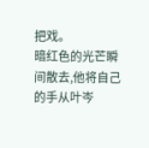把戏。
暗红色的光芒瞬间散去,他将自己的手从叶岑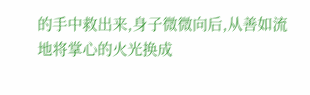的手中救出来,身子微微向后,从善如流地将掌心的火光换成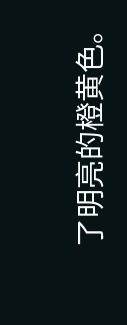了明亮的橙黄色。